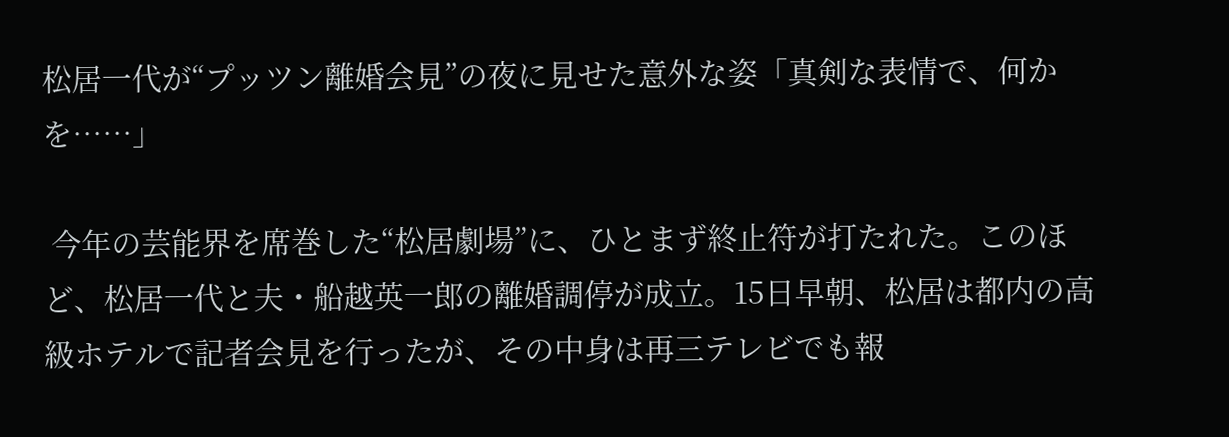松居一代が“プッツン離婚会見”の夜に見せた意外な姿「真剣な表情で、何かを……」

 今年の芸能界を席巻した“松居劇場”に、ひとまず終止符が打たれた。このほど、松居一代と夫・船越英一郎の離婚調停が成立。15日早朝、松居は都内の高級ホテルで記者会見を行ったが、その中身は再三テレビでも報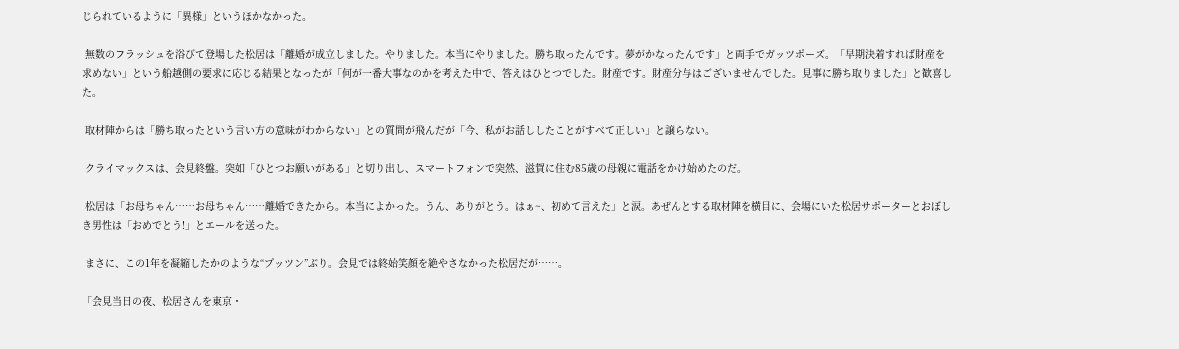じられているように「異様」というほかなかった。

 無数のフラッシュを浴びて登場した松居は「離婚が成立しました。やりました。本当にやりました。勝ち取ったんです。夢がかなったんです」と両手でガッツポーズ。「早期決着すれば財産を求めない」という船越側の要求に応じる結果となったが「何が一番大事なのかを考えた中で、答えはひとつでした。財産です。財産分与はございませんでした。見事に勝ち取りました」と歓喜した。

 取材陣からは「勝ち取ったという言い方の意味がわからない」との質問が飛んだが「今、私がお話ししたことがすべて正しい」と譲らない。

 クライマックスは、会見終盤。突如「ひとつお願いがある」と切り出し、スマートフォンで突然、滋賀に住む85歳の母親に電話をかけ始めたのだ。

 松居は「お母ちゃん……お母ちゃん……離婚できたから。本当によかった。うん、ありがとう。はぁ~、初めて言えた」と涙。あぜんとする取材陣を横目に、会場にいた松居サポーターとおぼしき男性は「おめでとう!」とエールを送った。

 まさに、この1年を凝縮したかのような“プッツン”ぶり。会見では終始笑顔を絶やさなかった松居だが……。

「会見当日の夜、松居さんを東京・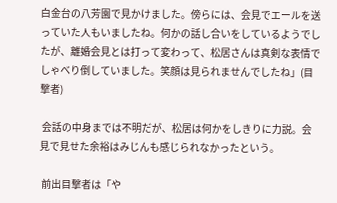白金台の八芳園で見かけました。傍らには、会見でエールを送っていた人もいましたね。何かの話し合いをしているようでしたが、離婚会見とは打って変わって、松居さんは真剣な表情でしゃべり倒していました。笑顔は見られませんでしたね」(目撃者)

 会話の中身までは不明だが、松居は何かをしきりに力説。会見で見せた余裕はみじんも感じられなかったという。

 前出目撃者は「や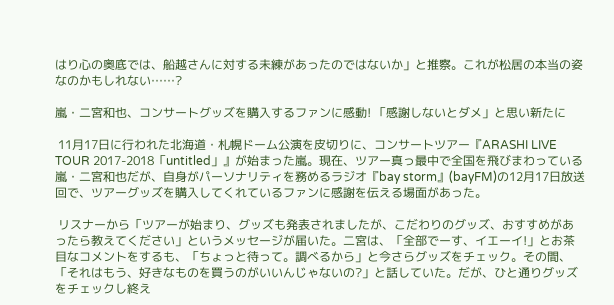はり心の奥底では、船越さんに対する未練があったのではないか」と推察。これが松居の本当の姿なのかもしれない……?

嵐・二宮和也、コンサートグッズを購入するファンに感動! 「感謝しないとダメ」と思い新たに

 11月17日に行われた北海道・札幌ドーム公演を皮切りに、コンサートツアー『ARASHI LIVE TOUR 2017-2018「untitled」』が始まった嵐。現在、ツアー真っ最中で全国を飛びまわっている嵐・二宮和也だが、自身がパーソナリティを務めるラジオ『bay storm』(bayFM)の12月17日放送回で、ツアーグッズを購入してくれているファンに感謝を伝える場面があった。

 リスナーから「ツアーが始まり、グッズも発表されましたが、こだわりのグッズ、おすすめがあったら教えてください」というメッセージが届いた。二宮は、「全部でーす、イエーイ!」とお茶目なコメントをするも、「ちょっと待って。調べるから」と今さらグッズをチェック。その間、「それはもう、好きなものを買うのがいいんじゃないの?」と話していた。だが、ひと通りグッズをチェックし終え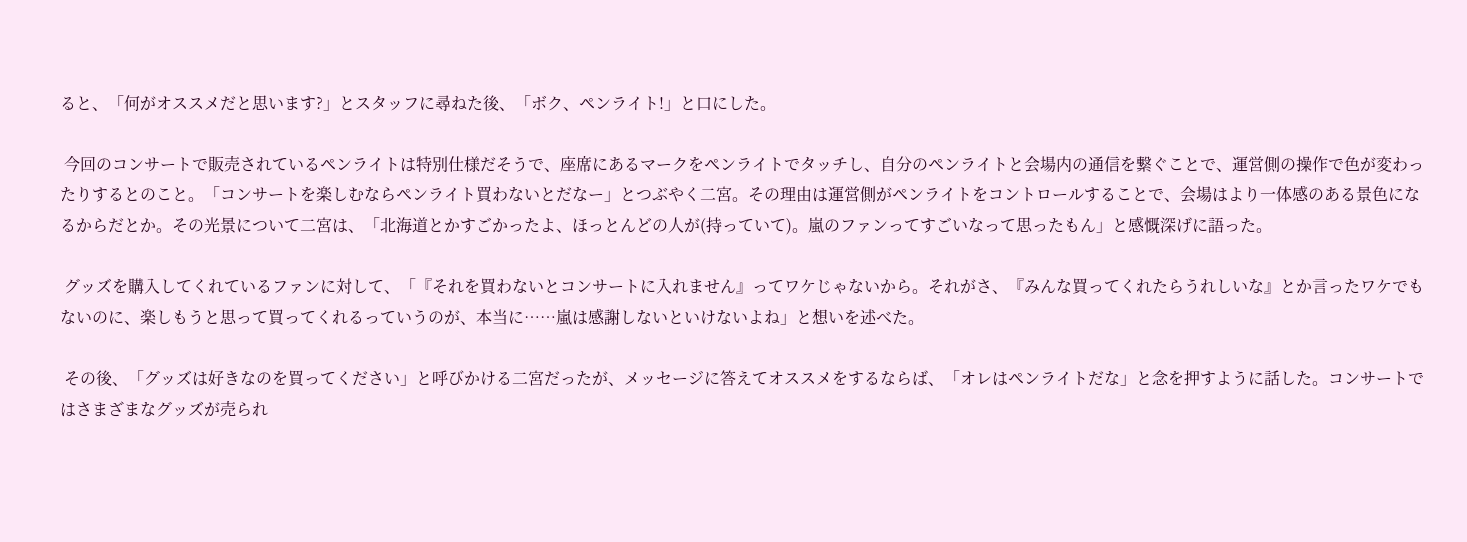ると、「何がオススメだと思います?」とスタッフに尋ねた後、「ボク、ペンライト!」と口にした。

 今回のコンサートで販売されているペンライトは特別仕様だそうで、座席にあるマークをペンライトでタッチし、自分のペンライトと会場内の通信を繋ぐことで、運営側の操作で色が変わったりするとのこと。「コンサートを楽しむならペンライト買わないとだなー」とつぶやく二宮。その理由は運営側がペンライトをコントロールすることで、会場はより一体感のある景色になるからだとか。その光景について二宮は、「北海道とかすごかったよ、ほっとんどの人が(持っていて)。嵐のファンってすごいなって思ったもん」と感慨深げに語った。

 グッズを購入してくれているファンに対して、「『それを買わないとコンサートに入れません』ってワケじゃないから。それがさ、『みんな買ってくれたらうれしいな』とか言ったワケでもないのに、楽しもうと思って買ってくれるっていうのが、本当に……嵐は感謝しないといけないよね」と想いを述べた。

 その後、「グッズは好きなのを買ってください」と呼びかける二宮だったが、メッセージに答えてオススメをするならば、「オレはペンライトだな」と念を押すように話した。コンサートではさまざまなグッズが売られ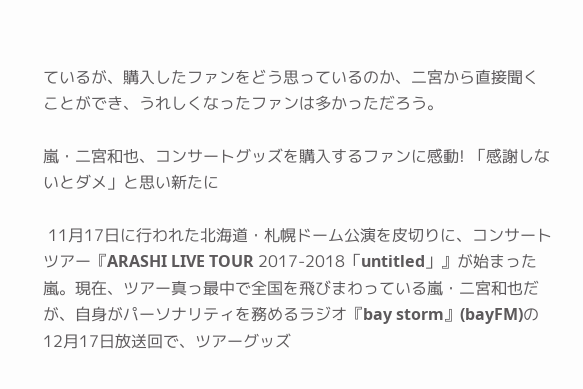ているが、購入したファンをどう思っているのか、二宮から直接聞くことができ、うれしくなったファンは多かっただろう。

嵐・二宮和也、コンサートグッズを購入するファンに感動! 「感謝しないとダメ」と思い新たに

 11月17日に行われた北海道・札幌ドーム公演を皮切りに、コンサートツアー『ARASHI LIVE TOUR 2017-2018「untitled」』が始まった嵐。現在、ツアー真っ最中で全国を飛びまわっている嵐・二宮和也だが、自身がパーソナリティを務めるラジオ『bay storm』(bayFM)の12月17日放送回で、ツアーグッズ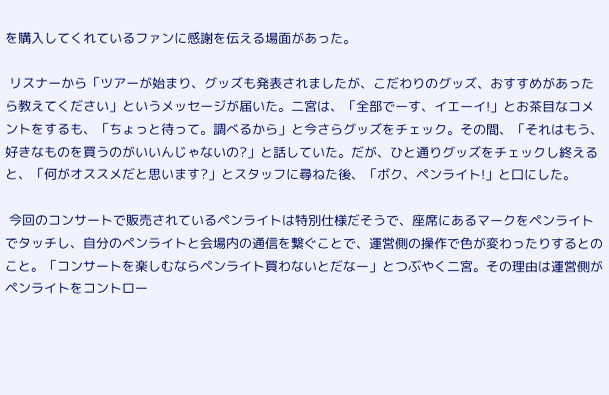を購入してくれているファンに感謝を伝える場面があった。

 リスナーから「ツアーが始まり、グッズも発表されましたが、こだわりのグッズ、おすすめがあったら教えてください」というメッセージが届いた。二宮は、「全部でーす、イエーイ!」とお茶目なコメントをするも、「ちょっと待って。調べるから」と今さらグッズをチェック。その間、「それはもう、好きなものを買うのがいいんじゃないの?」と話していた。だが、ひと通りグッズをチェックし終えると、「何がオススメだと思います?」とスタッフに尋ねた後、「ボク、ペンライト!」と口にした。

 今回のコンサートで販売されているペンライトは特別仕様だそうで、座席にあるマークをペンライトでタッチし、自分のペンライトと会場内の通信を繋ぐことで、運営側の操作で色が変わったりするとのこと。「コンサートを楽しむならペンライト買わないとだなー」とつぶやく二宮。その理由は運営側がペンライトをコントロー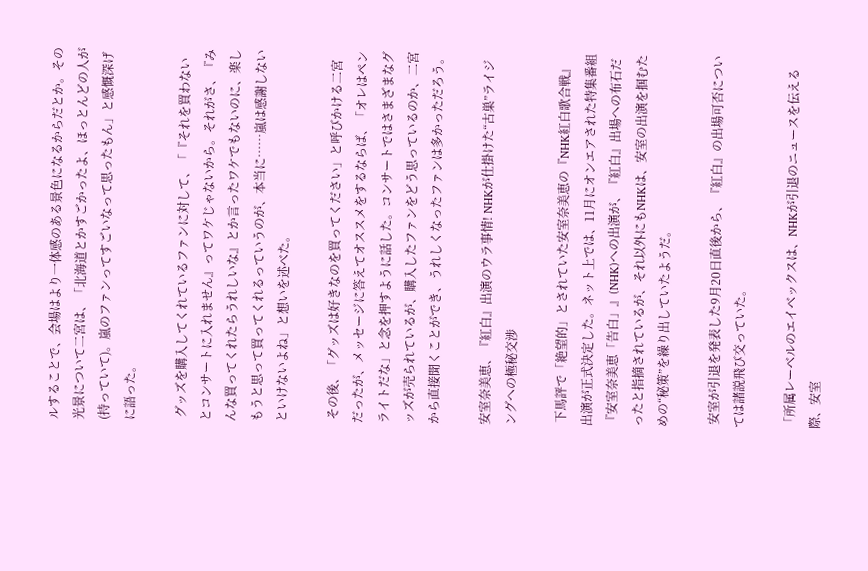ルすることで、会場はより一体感のある景色になるからだとか。その光景について二宮は、「北海道とかすごかったよ、ほっとんどの人が(持っていて)。嵐のファンってすごいなって思ったもん」と感慨深げに語った。

 グッズを購入してくれているファンに対して、「『それを買わないとコンサートに入れません』ってワケじゃないから。それがさ、『みんな買ってくれたらうれしいな』とか言ったワケでもないのに、楽しもうと思って買ってくれるっていうのが、本当に……嵐は感謝しないといけないよね」と想いを述べた。

 その後、「グッズは好きなのを買ってください」と呼びかける二宮だったが、メッセージに答えてオススメをするならば、「オレはペンライトだな」と念を押すように話した。コンサートではさまざまなグッズが売られているが、購入したファンをどう思っているのか、二宮から直接聞くことができ、うれしくなったファンは多かっただろう。

安室奈美恵、『紅白』出演のウラ事情! NHKが仕掛けた“古巣”ライジングへの極秘交渉

 下馬評で「絶望的」とされていた安室奈美恵の『NHK紅白歌合戦』出演が正式決定した。ネット上では、11月にオンエアされた特集番組『安室奈美恵「告白」』(NHK)への出演が、『紅白』出場への布石だったと指摘されているが、それ以外にもNHKは、安室の出演を掴むための“秘策”を繰り出していたようだ。

 安室が引退を発表した9月20日直後から、『紅白』の出場可否については諸説飛び交っていた。

「所属レーベルのエイベックスは、NHKが引退のニュースを伝える際、安室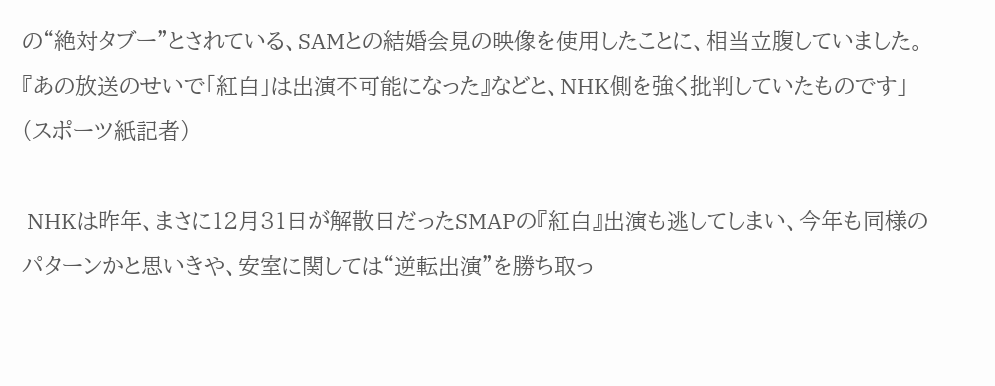の“絶対タブー”とされている、SAMとの結婚会見の映像を使用したことに、相当立腹していました。『あの放送のせいで「紅白」は出演不可能になった』などと、NHK側を強く批判していたものです」(スポーツ紙記者)

 NHKは昨年、まさに12月31日が解散日だったSMAPの『紅白』出演も逃してしまい、今年も同様のパターンかと思いきや、安室に関しては“逆転出演”を勝ち取っ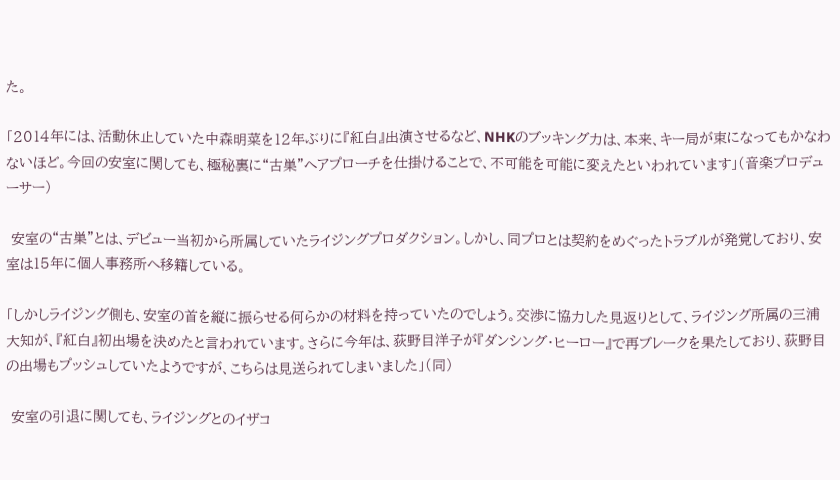た。

「2014年には、活動休止していた中森明菜を12年ぶりに『紅白』出演させるなど、NHKのブッキング力は、本来、キー局が束になってもかなわないほど。今回の安室に関しても、極秘裏に“古巣”へアプローチを仕掛けることで、不可能を可能に変えたといわれています」(音楽プロデューサー)

 安室の“古巣”とは、デビュー当初から所属していたライジングプロダクション。しかし、同プロとは契約をめぐったトラブルが発覚しており、安室は15年に個人事務所へ移籍している。

「しかしライジング側も、安室の首を縦に振らせる何らかの材料を持っていたのでしょう。交渉に協力した見返りとして、ライジング所属の三浦大知が、『紅白』初出場を決めたと言われています。さらに今年は、荻野目洋子が『ダンシング・ヒーロー』で再ブレークを果たしており、荻野目の出場もプッシュしていたようですが、こちらは見送られてしまいました」(同)

 安室の引退に関しても、ライジングとのイザコ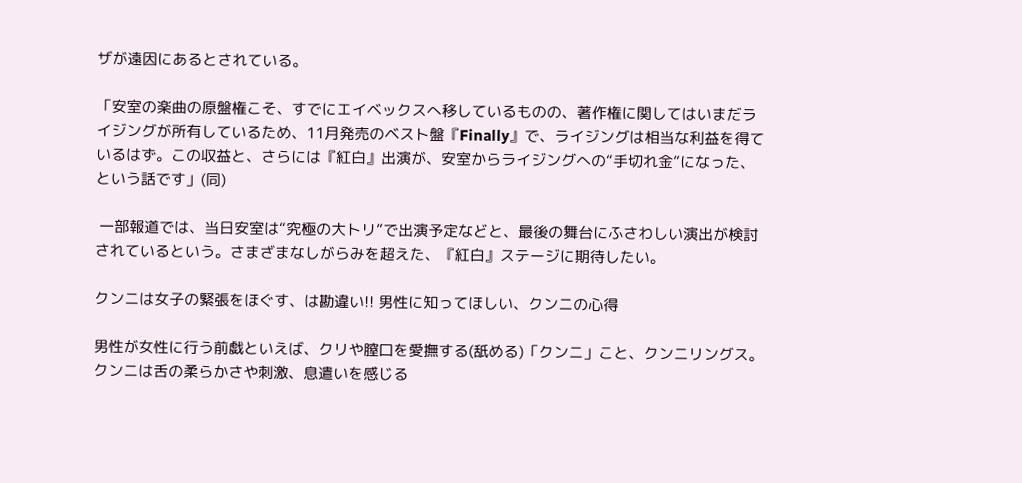ザが遠因にあるとされている。

「安室の楽曲の原盤権こそ、すでにエイベックスへ移しているものの、著作権に関してはいまだライジングが所有しているため、11月発売のベスト盤『Finally』で、ライジングは相当な利益を得ているはず。この収益と、さらには『紅白』出演が、安室からライジングへの“手切れ金”になった、という話です」(同)

 一部報道では、当日安室は“究極の大トリ”で出演予定などと、最後の舞台にふさわしい演出が検討されているという。さまざまなしがらみを超えた、『紅白』ステージに期待したい。

クンニは女子の緊張をほぐす、は勘違い!! 男性に知ってほしい、クンニの心得

男性が女性に行う前戯といえば、クリや膣口を愛撫する(舐める)「クンニ」こと、クンニリングス。クンニは舌の柔らかさや刺激、息遣いを感じる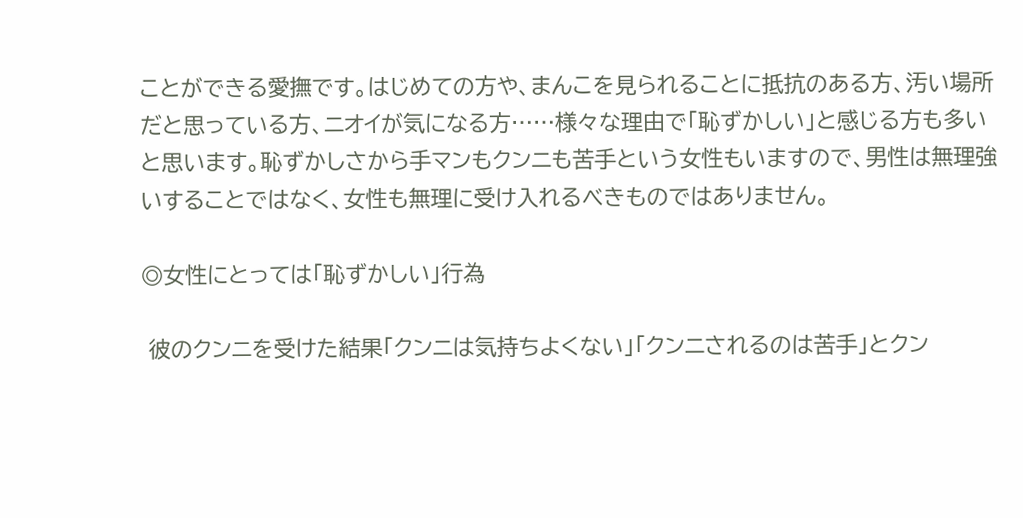ことができる愛撫です。はじめての方や、まんこを見られることに抵抗のある方、汚い場所だと思っている方、ニオイが気になる方……様々な理由で「恥ずかしい」と感じる方も多いと思います。恥ずかしさから手マンもクンニも苦手という女性もいますので、男性は無理強いすることではなく、女性も無理に受け入れるべきものではありません。

◎女性にとっては「恥ずかしい」行為

 彼のクンニを受けた結果「クンニは気持ちよくない」「クンニされるのは苦手」とクン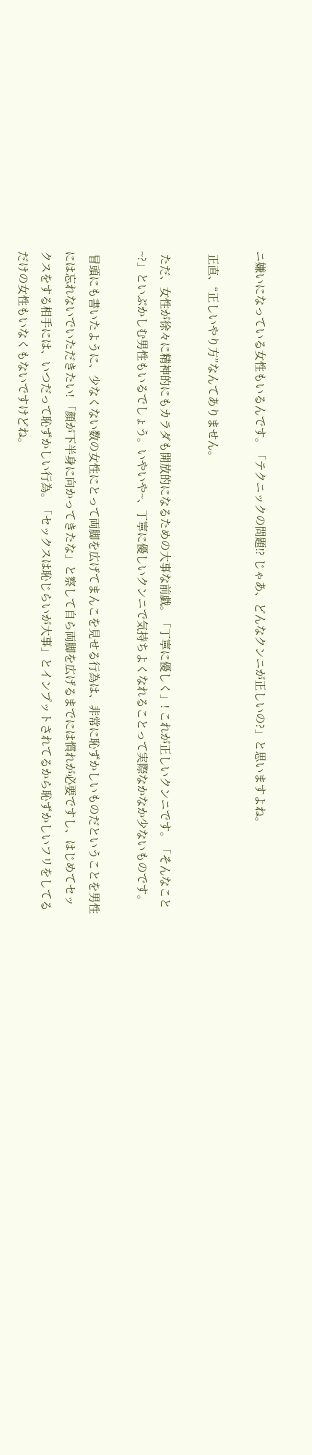ニ嫌いになっている女性もいるんです。「テクニックの問題!? じゃあ、どんなクンニが正しいの?」と思いますよね。

 正直、“正しいやり方”なんてありません。

 ただ、女性が徐々に精神的にもカラダも開放的になるための大事な前戯。「丁寧に優しく」! これが正しいクンニです。「そんなこと~?」といぶかしむ男性もいるでしょう。いやいや~、丁寧に優しいクンニで気持ちよくなれることって実際なかなか少ないものです。

 冒頭にも書いたように、少なくない数の女性にとって両脚を広げてまんこを見せる行為は、非常に恥ずかしいものだということを男性には忘れないでいただきたい! 「顔が下半身に向かってきたな」と察して自ら両脚を広げるまでには慣れが必要ですし、はじめてセックスをする相手には、いつだって恥ずかしい行為。「セックスは恥じらいが大事」とインプットされてるから恥ずかしいフリをしてるだけの女性もいなくもないですけどね。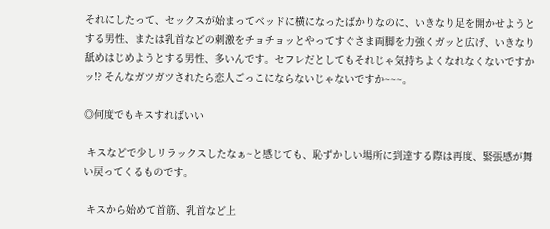それにしたって、セックスが始まってベッドに横になったばかりなのに、いきなり足を開かせようとする男性、または乳首などの刺激をチョチョッとやってすぐさま両脚を力強くガッと広げ、いきなり舐めはじめようとする男性、多いんです。セフレだとしてもそれじゃ気持ちよくなれなくないですかッ!? そんなガツガツされたら恋人ごっこにならないじゃないですか~~~。

◎何度でもキスすればいい

 キスなどで少しリラックスしたなぁ~と感じても、恥ずかしい場所に到達する際は再度、緊張感が舞い戻ってくるものです。

 キスから始めて首筋、乳首など上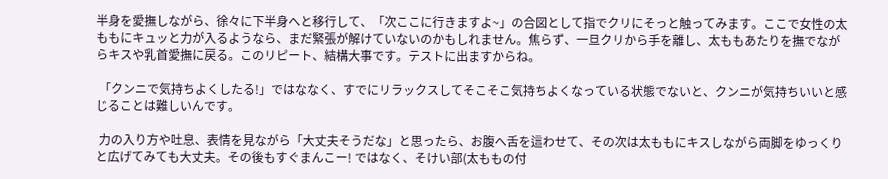半身を愛撫しながら、徐々に下半身へと移行して、「次ここに行きますよ~」の合図として指でクリにそっと触ってみます。ここで女性の太ももにキュッと力が入るようなら、まだ緊張が解けていないのかもしれません。焦らず、一旦クリから手を離し、太ももあたりを撫でながらキスや乳首愛撫に戻る。このリピート、結構大事です。テストに出ますからね。

 「クンニで気持ちよくしたる!」ではななく、すでにリラックスしてそこそこ気持ちよくなっている状態でないと、クンニが気持ちいいと感じることは難しいんです。

 力の入り方や吐息、表情を見ながら「大丈夫そうだな」と思ったら、お腹へ舌を這わせて、その次は太ももにキスしながら両脚をゆっくりと広げてみても大丈夫。その後もすぐまんこー! ではなく、そけい部(太ももの付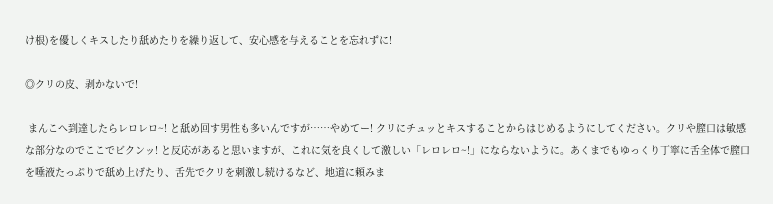け根)を優しくキスしたり舐めたりを繰り返して、安心感を与えることを忘れずに!

◎クリの皮、剥かないで!

 まんこへ到達したらレロレロ~! と舐め回す男性も多いんですが……やめてー! クリにチュッとキスすることからはじめるようにしてください。クリや膣口は敏感な部分なのでここでビクンッ! と反応があると思いますが、これに気を良くして激しい「レロレロ~!」にならないように。あくまでもゆっくり丁寧に舌全体で膣口を唾液たっぷりで舐め上げたり、舌先でクリを刺激し続けるなど、地道に頼みま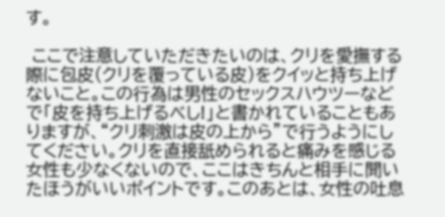す。

 ここで注意していただきたいのは、クリを愛撫する際に包皮(クリを覆っている皮)をクイッと持ち上げないこと。この行為は男性のセックスハウツーなどで「皮を持ち上げるべし!」と書かれていることもありますが、“クリ刺激は皮の上から”で行うようにしてください。クリを直接舐められると痛みを感じる女性も少なくないので、ここはきちんと相手に聞いたほうがいいポイントです。このあとは、女性の吐息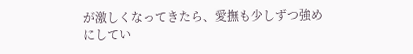が激しくなってきたら、愛撫も少しずつ強めにしてい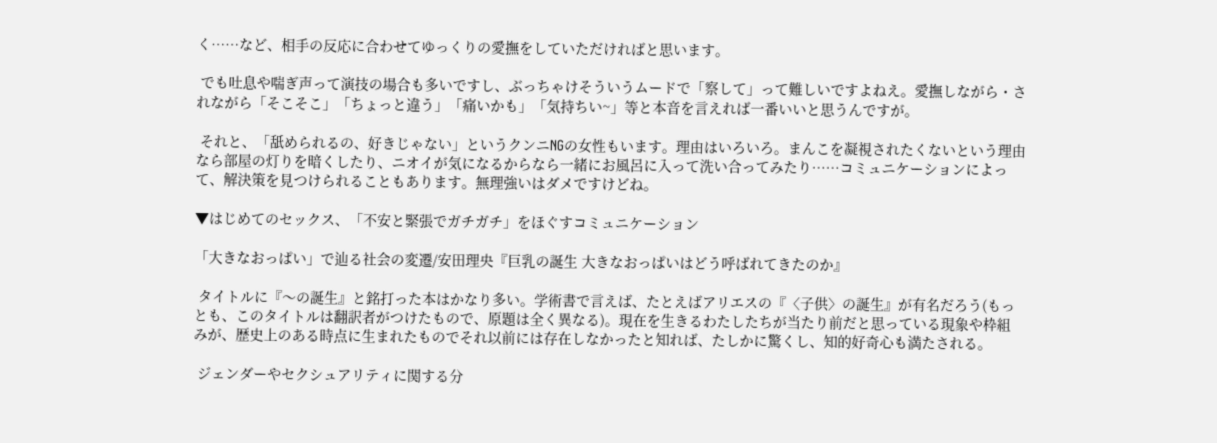く……など、相手の反応に合わせてゆっくりの愛撫をしていただければと思います。

 でも吐息や喘ぎ声って演技の場合も多いですし、ぶっちゃけそういうムードで「察して」って難しいですよねえ。愛撫しながら・されながら「そこそこ」「ちょっと違う」「痛いかも」「気持ちい~」等と本音を言えれば一番いいと思うんですが。

 それと、「舐められるの、好きじゃない」というクンニNGの女性もいます。理由はいろいろ。まんこを凝視されたくないという理由なら部屋の灯りを暗くしたり、ニオイが気になるからなら一緒にお風呂に入って洗い合ってみたり……コミュニケーションによって、解決策を見つけられることもあります。無理強いはダメですけどね。

▼はじめてのセックス、「不安と緊張でガチガチ」をほぐすコミュニケーション

「大きなおっぱい」で辿る社会の変遷/安田理央『巨乳の誕生 大きなおっぱいはどう呼ばれてきたのか』

 タイトルに『〜の誕生』と銘打った本はかなり多い。学術書で言えば、たとえばアリエスの『〈子供〉の誕生』が有名だろう(もっとも、このタイトルは翻訳者がつけたもので、原題は全く異なる)。現在を生きるわたしたちが当たり前だと思っている現象や枠組みが、歴史上のある時点に生まれたものでそれ以前には存在しなかったと知れば、たしかに驚くし、知的好奇心も満たされる。

 ジェンダーやセクシュアリティに関する分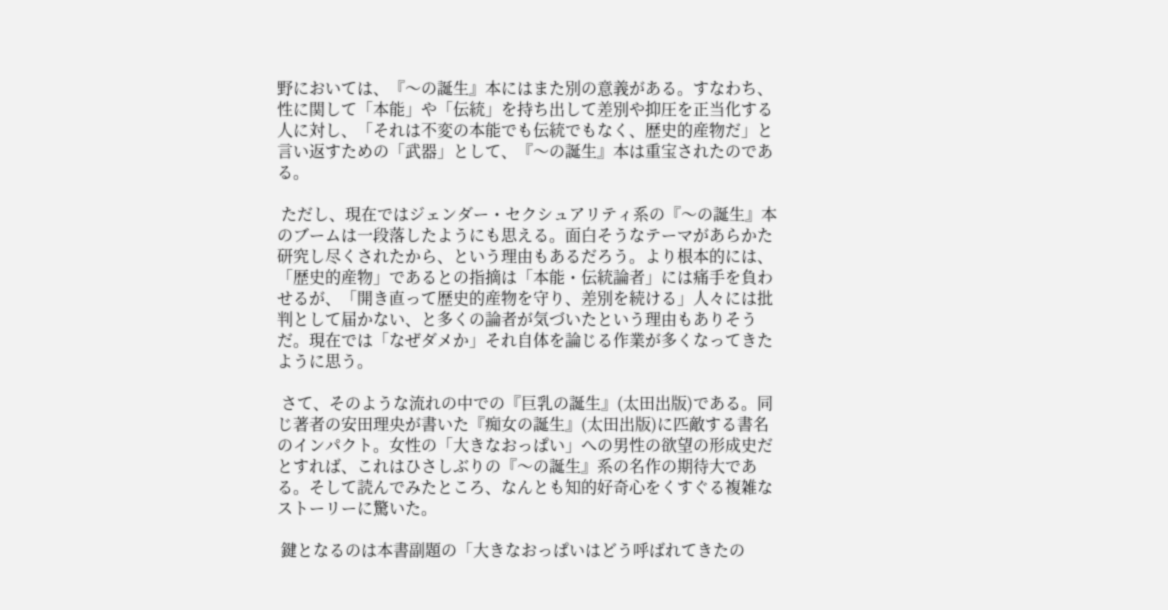野においては、『〜の誕生』本にはまた別の意義がある。すなわち、性に関して「本能」や「伝統」を持ち出して差別や抑圧を正当化する人に対し、「それは不変の本能でも伝統でもなく、歴史的産物だ」と言い返すための「武器」として、『〜の誕生』本は重宝されたのである。

 ただし、現在ではジェンダー・セクシュアリティ系の『〜の誕生』本のブームは一段落したようにも思える。面白そうなテーマがあらかた研究し尽くされたから、という理由もあるだろう。より根本的には、「歴史的産物」であるとの指摘は「本能・伝統論者」には痛手を負わせるが、「開き直って歴史的産物を守り、差別を続ける」人々には批判として届かない、と多くの論者が気づいたという理由もありそうだ。現在では「なぜダメか」それ自体を論じる作業が多くなってきたように思う。

 さて、そのような流れの中での『巨乳の誕生』(太田出版)である。同じ著者の安田理央が書いた『痴女の誕生』(太田出版)に匹敵する書名のインパクト。女性の「大きなおっぱい」への男性の欲望の形成史だとすれば、これはひさしぶりの『〜の誕生』系の名作の期待大である。そして読んでみたところ、なんとも知的好奇心をくすぐる複雑なストーリーに驚いた。

 鍵となるのは本書副題の「大きなおっぱいはどう呼ばれてきたの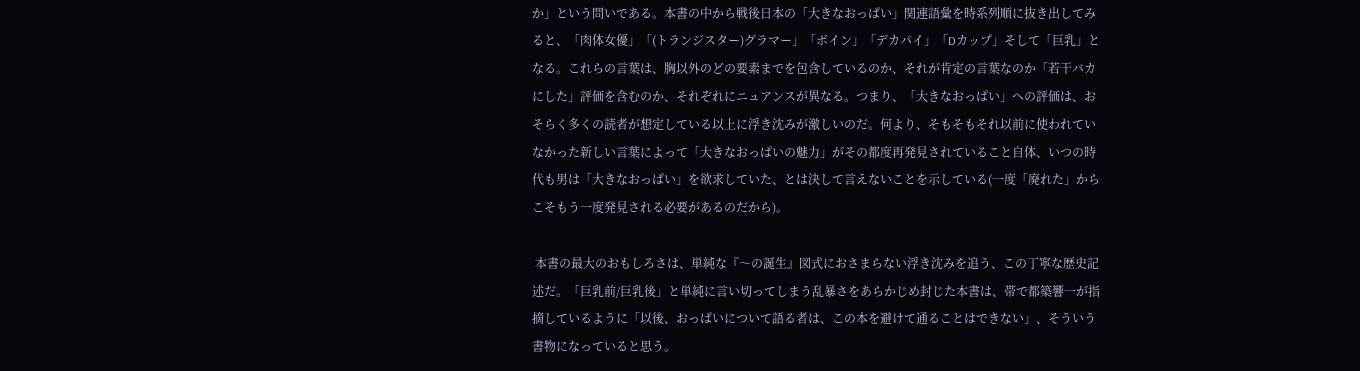か」という問いである。本書の中から戦後日本の「大きなおっぱい」関連語彙を時系列順に抜き出してみると、「肉体女優」「(トランジスター)グラマー」「ボイン」「デカパイ」「Dカップ」そして「巨乳」となる。これらの言葉は、胸以外のどの要素までを包含しているのか、それが肯定の言葉なのか「若干バカにした」評価を含むのか、それぞれにニュアンスが異なる。つまり、「大きなおっぱい」への評価は、おそらく多くの読者が想定している以上に浮き沈みが激しいのだ。何より、そもそもそれ以前に使われていなかった新しい言葉によって「大きなおっぱいの魅力」がその都度再発見されていること自体、いつの時代も男は「大きなおっぱい」を欲求していた、とは決して言えないことを示している(一度「廃れた」からこそもう一度発見される必要があるのだから)。

 本書の最大のおもしろさは、単純な『〜の誕生』図式におさまらない浮き沈みを追う、この丁寧な歴史記述だ。「巨乳前/巨乳後」と単純に言い切ってしまう乱暴さをあらかじめ封じた本書は、帯で都築響一が指摘しているように「以後、おっぱいについて語る者は、この本を避けて通ることはできない」、そういう書物になっていると思う。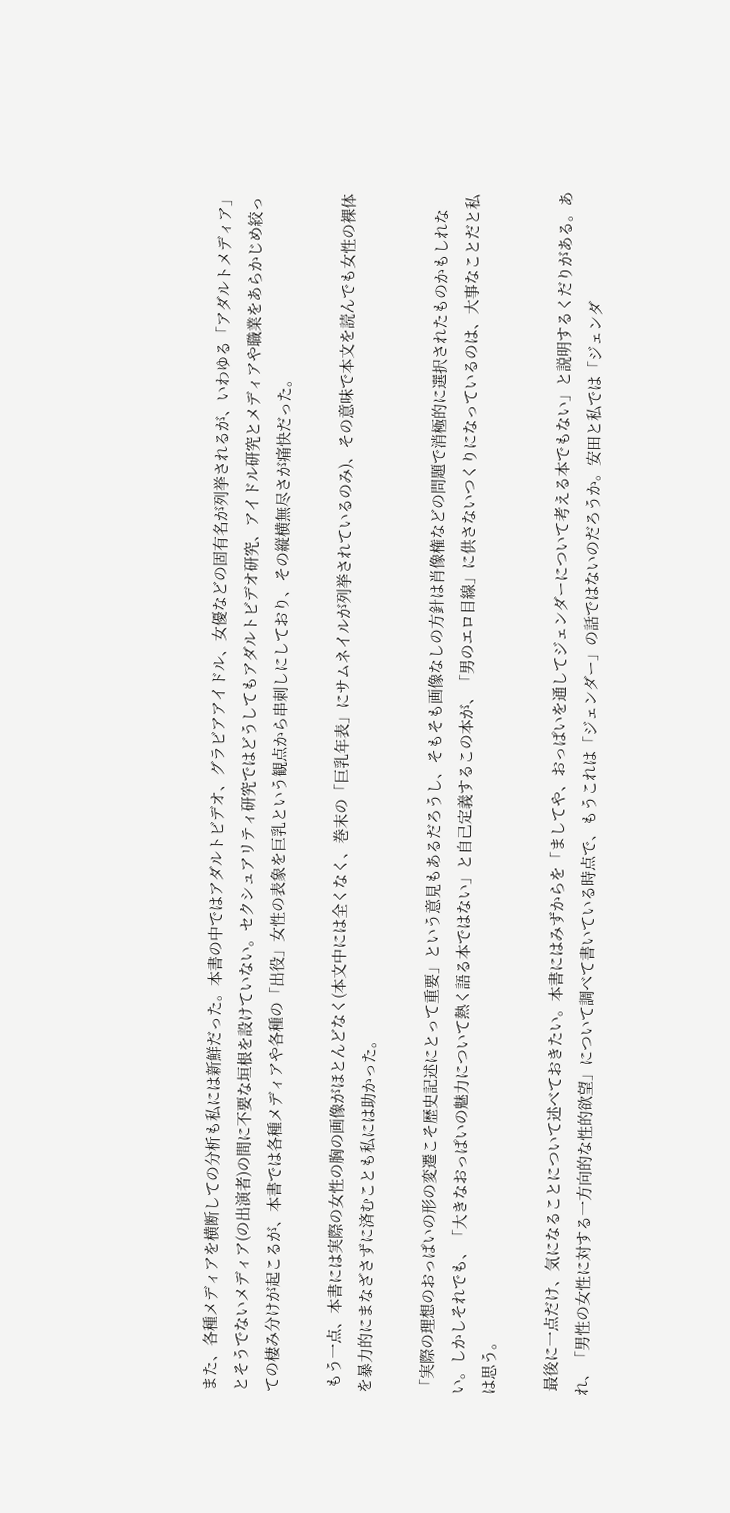また、各種メディアを横断しての分析も私には新鮮だった。本書の中ではアダルトビデオ、グラビアアイドル、女優などの固有名が列挙されるが、いわゆる「アダルトメディア」とそうでないメディア(の出演者)の間に不要な垣根を設けていない。セクシュアリティ研究ではどうしてもアダルトビデオ研究、アイドル研究とメディアや職業をあらかじめ絞っての棲み分けが起こるが、本書では各種メディアや各種の「出役」女性の表象を巨乳という観点から串刺しにしており、その縦横無尽さが痛快だった。

 もう一点、本書には実際の女性の胸の画像がほとんどなく(本文中には全くなく、巻末の「巨乳年表」にサムネイルが列挙されているのみ)、その意味で本文を読んでも女性の裸体を暴力的にまなざさずに済むことも私には助かった。

「実際の理想のおっぱいの形の変遷こそ歴史記述にとって重要」という意見もあるだろうし、そもそも画像なしの方針は肖像権などの問題で消極的に選択されたものかもしれない。しかしそれでも、「大きなおっぱいの魅力について熱く語る本ではない」と自己定義するこの本が、「男のエロ目線」に供さないつくりになっているのは、大事なことだと私は思う。

 最後に一点だけ、気になることについて述べておきたい。本書にはみずからを「ましてや、おっぱいを通してジェンダーについて考える本でもない」と説明するくだりがある。あれ、「男性の女性に対する一方向的な性的欲望」について調べて書いている時点で、もうこれは「ジェンダー」の話ではないのだろうか。安田と私では「ジェンダ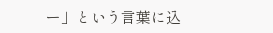ー」という言葉に込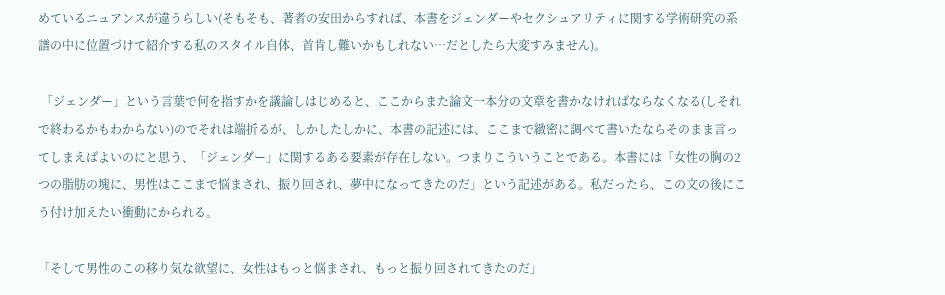めているニュアンスが違うらしい(そもそも、著者の安田からすれば、本書をジェンダーやセクシュアリティに関する学術研究の系譜の中に位置づけて紹介する私のスタイル自体、首肯し難いかもしれない…だとしたら大変すみません)。

 「ジェンダー」という言葉で何を指すかを議論しはじめると、ここからまた論文一本分の文章を書かなければならなくなる(しそれで終わるかもわからない)のでそれは端折るが、しかしたしかに、本書の記述には、ここまで緻密に調べて書いたならそのまま言ってしまえばよいのにと思う、「ジェンダー」に関するある要素が存在しない。つまりこういうことである。本書には「女性の胸の2つの脂肪の塊に、男性はここまで悩まされ、振り回され、夢中になってきたのだ」という記述がある。私だったら、この文の後にこう付け加えたい衝動にかられる。

「そして男性のこの移り気な欲望に、女性はもっと悩まされ、もっと振り回されてきたのだ」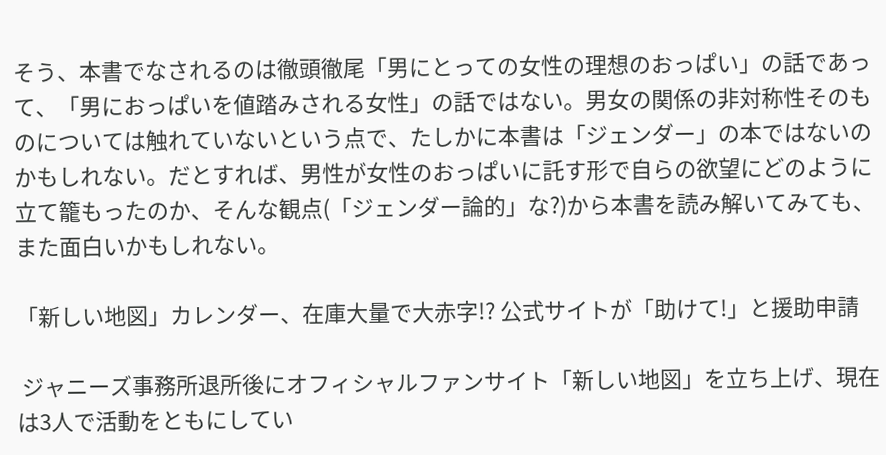そう、本書でなされるのは徹頭徹尾「男にとっての女性の理想のおっぱい」の話であって、「男におっぱいを値踏みされる女性」の話ではない。男女の関係の非対称性そのものについては触れていないという点で、たしかに本書は「ジェンダー」の本ではないのかもしれない。だとすれば、男性が女性のおっぱいに託す形で自らの欲望にどのように立て籠もったのか、そんな観点(「ジェンダー論的」な?)から本書を読み解いてみても、また面白いかもしれない。

「新しい地図」カレンダー、在庫大量で大赤字!? 公式サイトが「助けて!」と援助申請

 ジャニーズ事務所退所後にオフィシャルファンサイト「新しい地図」を立ち上げ、現在は3人で活動をともにしてい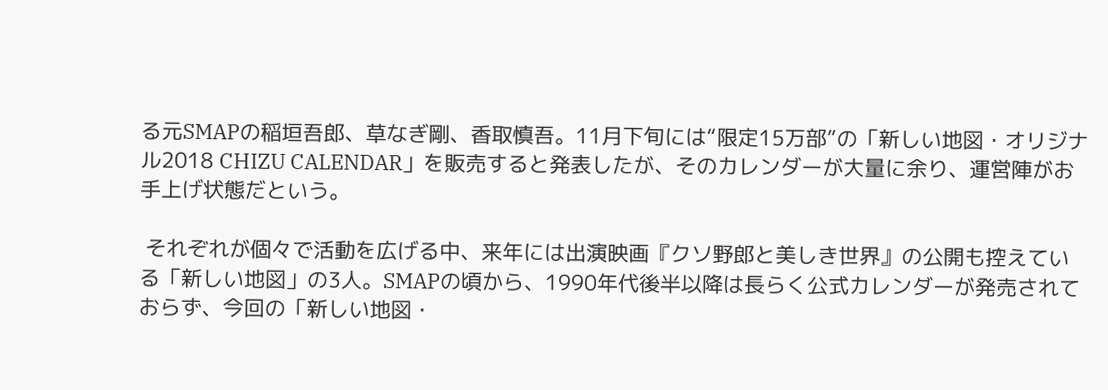る元SMAPの稲垣吾郎、草なぎ剛、香取慎吾。11月下旬には“限定15万部”の「新しい地図・オリジナル2018 CHIZU CALENDAR」を販売すると発表したが、そのカレンダーが大量に余り、運営陣がお手上げ状態だという。

 それぞれが個々で活動を広げる中、来年には出演映画『クソ野郎と美しき世界』の公開も控えている「新しい地図」の3人。SMAPの頃から、1990年代後半以降は長らく公式カレンダーが発売されておらず、今回の「新しい地図・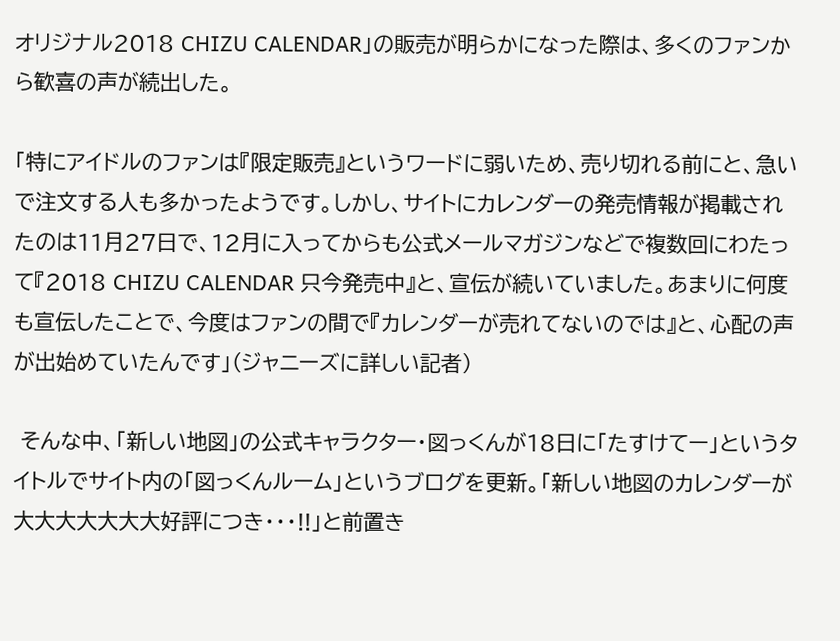オリジナル2018 CHIZU CALENDAR」の販売が明らかになった際は、多くのファンから歓喜の声が続出した。

「特にアイドルのファンは『限定販売』というワードに弱いため、売り切れる前にと、急いで注文する人も多かったようです。しかし、サイトにカレンダーの発売情報が掲載されたのは11月27日で、12月に入ってからも公式メールマガジンなどで複数回にわたって『2018 CHIZU CALENDAR 只今発売中』と、宣伝が続いていました。あまりに何度も宣伝したことで、今度はファンの間で『カレンダーが売れてないのでは』と、心配の声が出始めていたんです」(ジャニーズに詳しい記者)

 そんな中、「新しい地図」の公式キャラクター・図っくんが18日に「たすけてー」というタイトルでサイト内の「図っくんルーム」というブログを更新。「新しい地図のカレンダーが大大大大大大大好評につき・・・!!」と前置き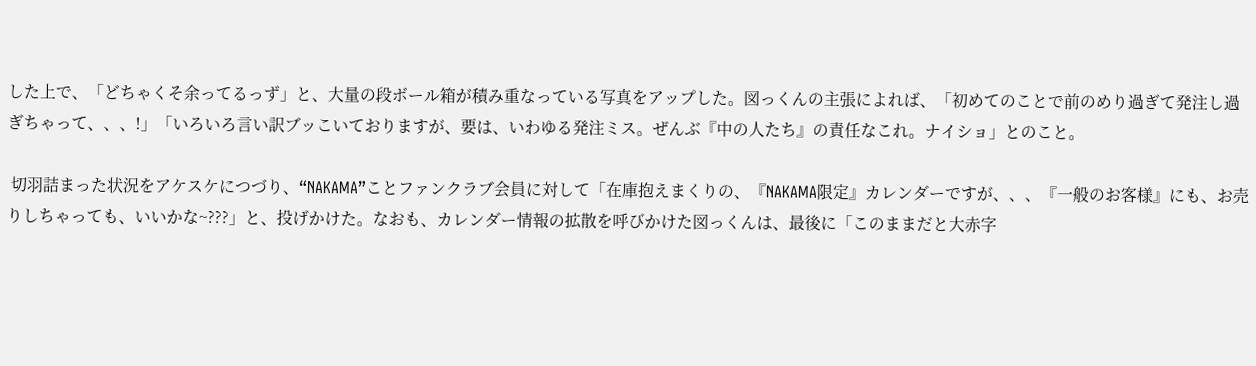した上で、「どちゃくそ余ってるっず」と、大量の段ボール箱が積み重なっている写真をアップした。図っくんの主張によれば、「初めてのことで前のめり過ぎて発注し過ぎちゃって、、、!」「いろいろ言い訳ブッこいておりますが、要は、いわゆる発注ミス。ぜんぶ『中の人たち』の責任なこれ。ナイショ」とのこと。

 切羽詰まった状況をアケスケにつづり、“NAKAMA”ことファンクラブ会員に対して「在庫抱えまくりの、『NAKAMA限定』カレンダーですが、、、『一般のお客様』にも、お売りしちゃっても、いいかな~???」と、投げかけた。なおも、カレンダー情報の拡散を呼びかけた図っくんは、最後に「このままだと大赤字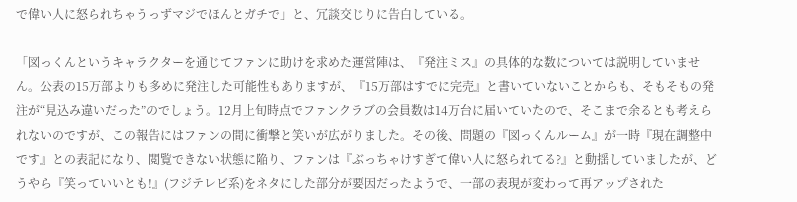で偉い人に怒られちゃうっずマジでほんとガチで」と、冗談交じりに告白している。

「図っくんというキャラクターを通じてファンに助けを求めた運営陣は、『発注ミス』の具体的な数については説明していません。公表の15万部よりも多めに発注した可能性もありますが、『15万部はすでに完売』と書いていないことからも、そもそもの発注が“見込み違いだった”のでしょう。12月上旬時点でファンクラブの会員数は14万台に届いていたので、そこまで余るとも考えられないのですが、この報告にはファンの間に衝撃と笑いが広がりました。その後、問題の『図っくんルーム』が一時『現在調整中です』との表記になり、閲覧できない状態に陥り、ファンは『ぶっちゃけすぎて偉い人に怒られてる?』と動揺していましたが、どうやら『笑っていいとも!』(フジテレビ系)をネタにした部分が要因だったようで、一部の表現が変わって再アップされた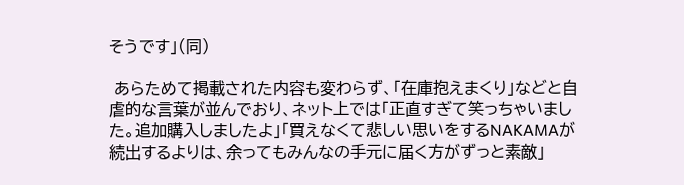そうです」(同)

 あらためて掲載された内容も変わらず、「在庫抱えまくり」などと自虐的な言葉が並んでおり、ネット上では「正直すぎて笑っちゃいました。追加購入しましたよ」「買えなくて悲しい思いをするNAKAMAが続出するよりは、余ってもみんなの手元に届く方がずっと素敵」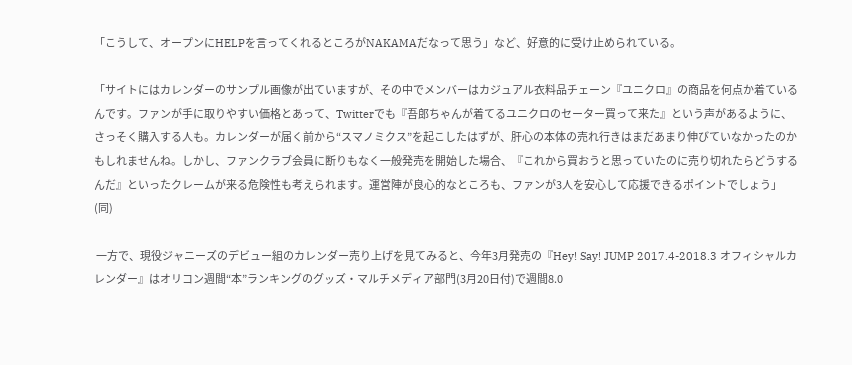「こうして、オープンにHELPを言ってくれるところがNAKAMAだなって思う」など、好意的に受け止められている。

「サイトにはカレンダーのサンプル画像が出ていますが、その中でメンバーはカジュアル衣料品チェーン『ユニクロ』の商品を何点か着ているんです。ファンが手に取りやすい価格とあって、Twitterでも『吾郎ちゃんが着てるユニクロのセーター買って来た』という声があるように、さっそく購入する人も。カレンダーが届く前から“スマノミクス”を起こしたはずが、肝心の本体の売れ行きはまだあまり伸びていなかったのかもしれませんね。しかし、ファンクラブ会員に断りもなく一般発売を開始した場合、『これから買おうと思っていたのに売り切れたらどうするんだ』といったクレームが来る危険性も考えられます。運営陣が良心的なところも、ファンが3人を安心して応援できるポイントでしょう」(同)

 一方で、現役ジャニーズのデビュー組のカレンダー売り上げを見てみると、今年3月発売の『Hey! Say! JUMP 2017.4-2018.3 オフィシャルカレンダー』はオリコン週間“本”ランキングのグッズ・マルチメディア部門(3月20日付)で週間8.0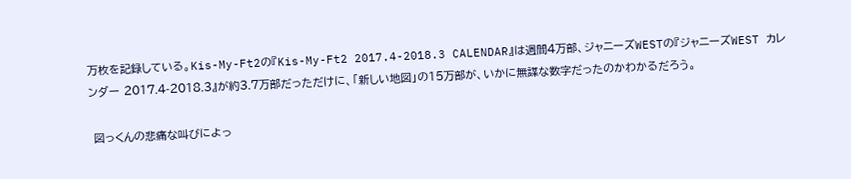万枚を記録している。Kis-My-Ft2の『Kis-My-Ft2 2017.4-2018.3 CALENDAR』は週間4万部、ジャニーズWESTの『ジャニーズWEST カレンダー 2017.4-2018.3』が約3.7万部だっただけに、「新しい地図」の15万部が、いかに無謀な数字だったのかわかるだろう。

 図っくんの悲痛な叫びによっ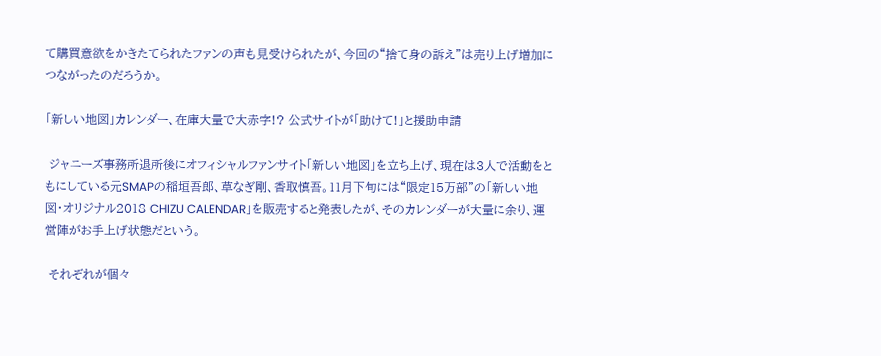て購買意欲をかきたてられたファンの声も見受けられたが、今回の“捨て身の訴え”は売り上げ増加につながったのだろうか。

「新しい地図」カレンダー、在庫大量で大赤字!? 公式サイトが「助けて!」と援助申請

 ジャニーズ事務所退所後にオフィシャルファンサイト「新しい地図」を立ち上げ、現在は3人で活動をともにしている元SMAPの稲垣吾郎、草なぎ剛、香取慎吾。11月下旬には“限定15万部”の「新しい地図・オリジナル2018 CHIZU CALENDAR」を販売すると発表したが、そのカレンダーが大量に余り、運営陣がお手上げ状態だという。

 それぞれが個々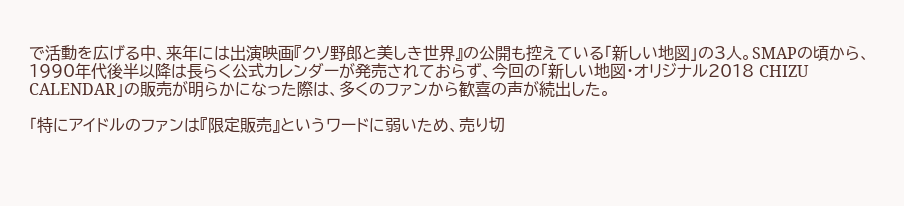で活動を広げる中、来年には出演映画『クソ野郎と美しき世界』の公開も控えている「新しい地図」の3人。SMAPの頃から、1990年代後半以降は長らく公式カレンダーが発売されておらず、今回の「新しい地図・オリジナル2018 CHIZU CALENDAR」の販売が明らかになった際は、多くのファンから歓喜の声が続出した。

「特にアイドルのファンは『限定販売』というワードに弱いため、売り切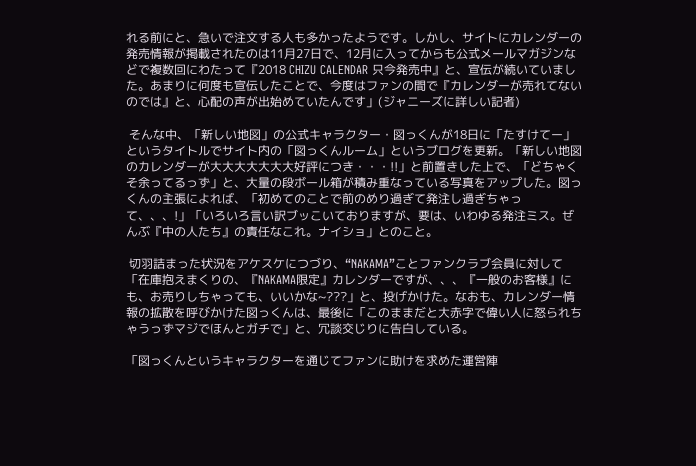れる前にと、急いで注文する人も多かったようです。しかし、サイトにカレンダーの発売情報が掲載されたのは11月27日で、12月に入ってからも公式メールマガジンなどで複数回にわたって『2018 CHIZU CALENDAR 只今発売中』と、宣伝が続いていました。あまりに何度も宣伝したことで、今度はファンの間で『カレンダーが売れてないのでは』と、心配の声が出始めていたんです」(ジャニーズに詳しい記者)

 そんな中、「新しい地図」の公式キャラクター・図っくんが18日に「たすけてー」というタイトルでサイト内の「図っくんルーム」というブログを更新。「新しい地図のカレンダーが大大大大大大大好評につき・・・!!」と前置きした上で、「どちゃくそ余ってるっず」と、大量の段ボール箱が積み重なっている写真をアップした。図っくんの主張によれば、「初めてのことで前のめり過ぎて発注し過ぎちゃって、、、!」「いろいろ言い訳ブッこいておりますが、要は、いわゆる発注ミス。ぜんぶ『中の人たち』の責任なこれ。ナイショ」とのこと。

 切羽詰まった状況をアケスケにつづり、“NAKAMA”ことファンクラブ会員に対して「在庫抱えまくりの、『NAKAMA限定』カレンダーですが、、、『一般のお客様』にも、お売りしちゃっても、いいかな~???」と、投げかけた。なおも、カレンダー情報の拡散を呼びかけた図っくんは、最後に「このままだと大赤字で偉い人に怒られちゃうっずマジでほんとガチで」と、冗談交じりに告白している。

「図っくんというキャラクターを通じてファンに助けを求めた運営陣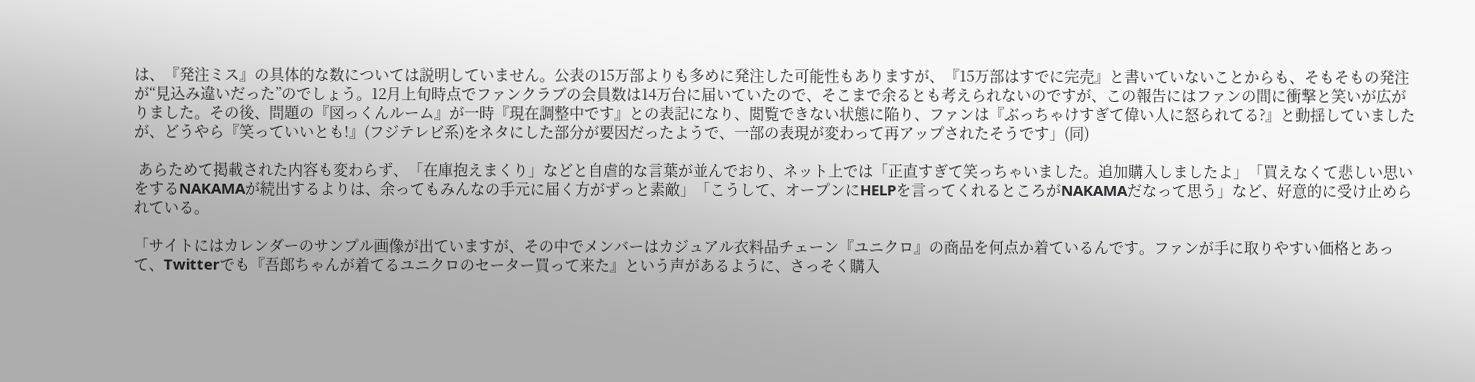は、『発注ミス』の具体的な数については説明していません。公表の15万部よりも多めに発注した可能性もありますが、『15万部はすでに完売』と書いていないことからも、そもそもの発注が“見込み違いだった”のでしょう。12月上旬時点でファンクラブの会員数は14万台に届いていたので、そこまで余るとも考えられないのですが、この報告にはファンの間に衝撃と笑いが広がりました。その後、問題の『図っくんルーム』が一時『現在調整中です』との表記になり、閲覧できない状態に陥り、ファンは『ぶっちゃけすぎて偉い人に怒られてる?』と動揺していましたが、どうやら『笑っていいとも!』(フジテレビ系)をネタにした部分が要因だったようで、一部の表現が変わって再アップされたそうです」(同)

 あらためて掲載された内容も変わらず、「在庫抱えまくり」などと自虐的な言葉が並んでおり、ネット上では「正直すぎて笑っちゃいました。追加購入しましたよ」「買えなくて悲しい思いをするNAKAMAが続出するよりは、余ってもみんなの手元に届く方がずっと素敵」「こうして、オープンにHELPを言ってくれるところがNAKAMAだなって思う」など、好意的に受け止められている。

「サイトにはカレンダーのサンプル画像が出ていますが、その中でメンバーはカジュアル衣料品チェーン『ユニクロ』の商品を何点か着ているんです。ファンが手に取りやすい価格とあって、Twitterでも『吾郎ちゃんが着てるユニクロのセーター買って来た』という声があるように、さっそく購入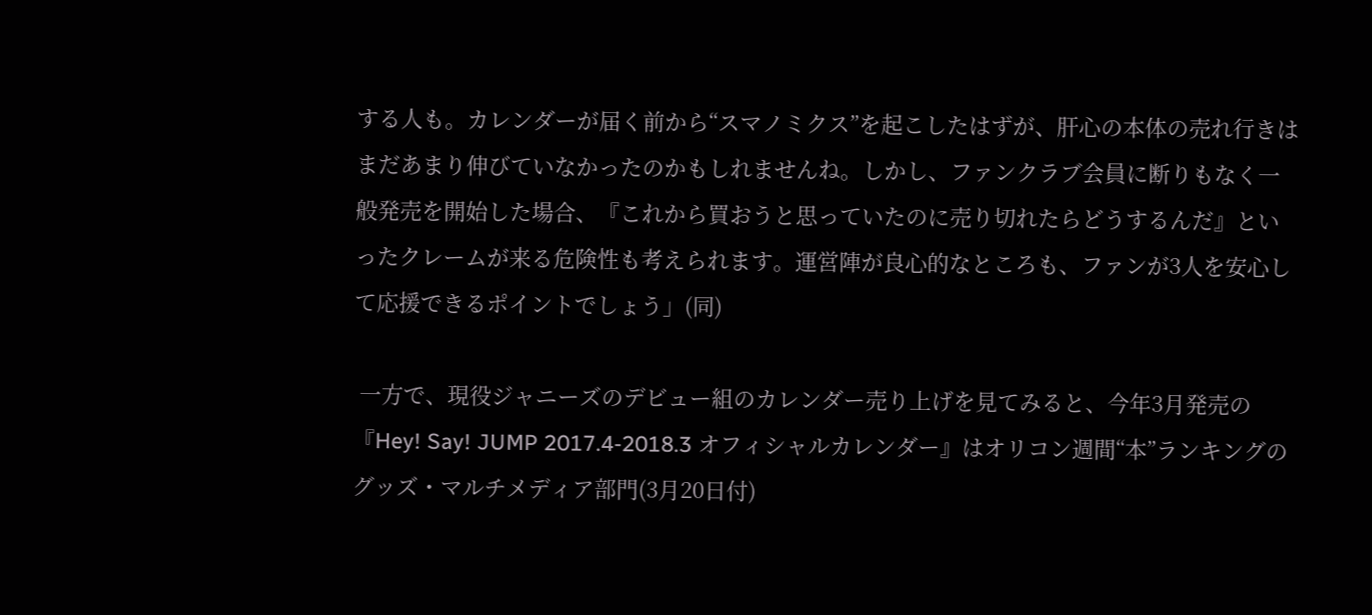する人も。カレンダーが届く前から“スマノミクス”を起こしたはずが、肝心の本体の売れ行きはまだあまり伸びていなかったのかもしれませんね。しかし、ファンクラブ会員に断りもなく一般発売を開始した場合、『これから買おうと思っていたのに売り切れたらどうするんだ』といったクレームが来る危険性も考えられます。運営陣が良心的なところも、ファンが3人を安心して応援できるポイントでしょう」(同)

 一方で、現役ジャニーズのデビュー組のカレンダー売り上げを見てみると、今年3月発売の『Hey! Say! JUMP 2017.4-2018.3 オフィシャルカレンダー』はオリコン週間“本”ランキングのグッズ・マルチメディア部門(3月20日付)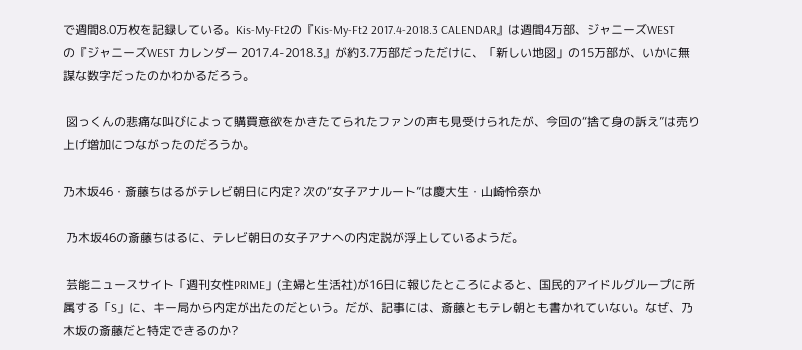で週間8.0万枚を記録している。Kis-My-Ft2の『Kis-My-Ft2 2017.4-2018.3 CALENDAR』は週間4万部、ジャニーズWESTの『ジャニーズWEST カレンダー 2017.4-2018.3』が約3.7万部だっただけに、「新しい地図」の15万部が、いかに無謀な数字だったのかわかるだろう。

 図っくんの悲痛な叫びによって購買意欲をかきたてられたファンの声も見受けられたが、今回の“捨て身の訴え”は売り上げ増加につながったのだろうか。

乃木坂46・斎藤ちはるがテレビ朝日に内定? 次の“女子アナルート”は慶大生・山崎怜奈か

 乃木坂46の斎藤ちはるに、テレビ朝日の女子アナへの内定説が浮上しているようだ。

 芸能ニュースサイト「週刊女性PRIME」(主婦と生活社)が16日に報じたところによると、国民的アイドルグループに所属する「S」に、キー局から内定が出たのだという。だが、記事には、斎藤ともテレ朝とも書かれていない。なぜ、乃木坂の斎藤だと特定できるのか?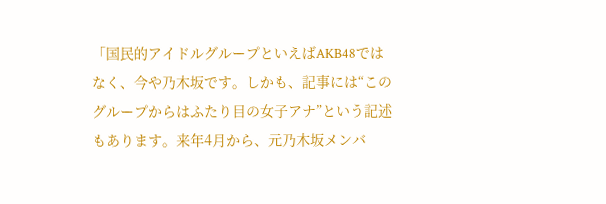「国民的アイドルグループといえばAKB48ではなく、今や乃木坂です。しかも、記事には“このグループからはふたり目の女子アナ”という記述もあります。来年4月から、元乃木坂メンバ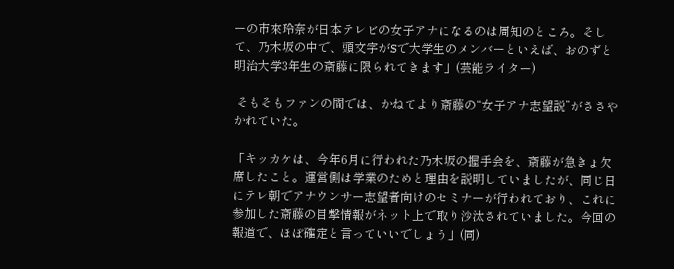ーの市來玲奈が日本テレビの女子アナになるのは周知のところ。そして、乃木坂の中で、頭文字がSで大学生のメンバーといえば、おのずと明治大学3年生の斎藤に限られてきます」(芸能ライター)

 そもそもファンの間では、かねてより斎藤の“女子アナ志望説”がささやかれていた。

「キッカケは、今年6月に行われた乃木坂の握手会を、斎藤が急きょ欠席したこと。運営側は学業のためと理由を説明していましたが、同じ日にテレ朝でアナウンサー志望者向けのセミナーが行われており、これに参加した斎藤の目撃情報がネット上で取り沙汰されていました。今回の報道で、ほぼ確定と言っていいでしょう」(同)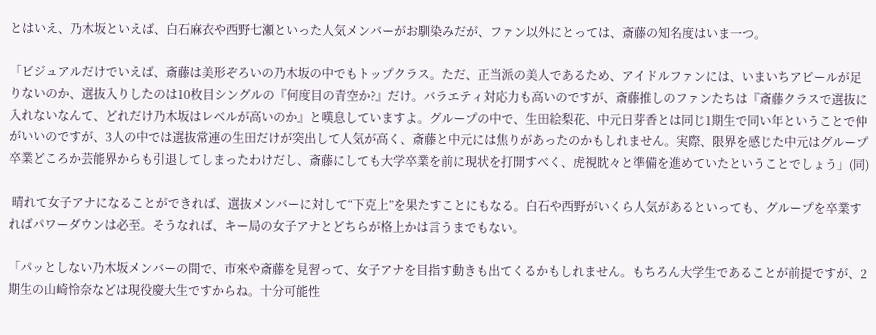とはいえ、乃木坂といえば、白石麻衣や西野七瀬といった人気メンバーがお馴染みだが、ファン以外にとっては、斎藤の知名度はいま一つ。

「ビジュアルだけでいえば、斎藤は美形ぞろいの乃木坂の中でもトップクラス。ただ、正当派の美人であるため、アイドルファンには、いまいちアピールが足りないのか、選抜入りしたのは10枚目シングルの『何度目の青空か?』だけ。バラエティ対応力も高いのですが、斎藤推しのファンたちは『斎藤クラスで選抜に入れないなんて、どれだけ乃木坂はレベルが高いのか』と嘆息していますよ。グループの中で、生田絵梨花、中元日芽香とは同じ1期生で同い年ということで仲がいいのですが、3人の中では選抜常連の生田だけが突出して人気が高く、斎藤と中元には焦りがあったのかもしれません。実際、限界を感じた中元はグループ卒業どころか芸能界からも引退してしまったわけだし、斎藤にしても大学卒業を前に現状を打開すべく、虎視眈々と準備を進めていたということでしょう」(同)

 晴れて女子アナになることができれば、選抜メンバーに対して“下克上”を果たすことにもなる。白石や西野がいくら人気があるといっても、グループを卒業すればパワーダウンは必至。そうなれば、キー局の女子アナとどちらが格上かは言うまでもない。

「パッとしない乃木坂メンバーの間で、市來や斎藤を見習って、女子アナを目指す動きも出てくるかもしれません。もちろん大学生であることが前提ですが、2期生の山崎怜奈などは現役慶大生ですからね。十分可能性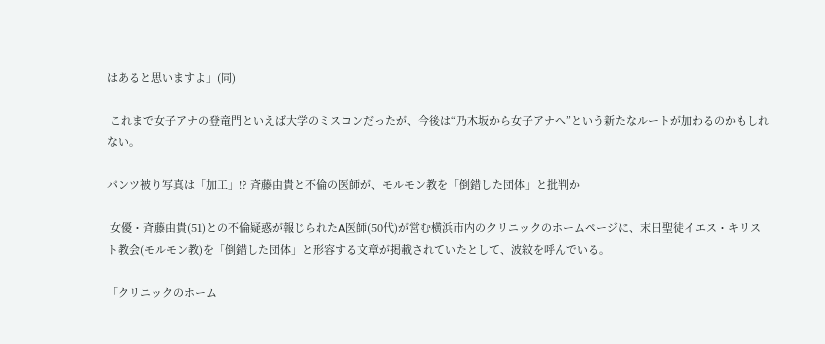はあると思いますよ」(同)

 これまで女子アナの登竜門といえば大学のミスコンだったが、今後は“乃木坂から女子アナへ”という新たなルートが加わるのかもしれない。

パンツ被り写真は「加工」!? 斉藤由貴と不倫の医師が、モルモン教を「倒錯した団体」と批判か

 女優・斉藤由貴(51)との不倫疑惑が報じられたA医師(50代)が営む横浜市内のクリニックのホームページに、末日聖徒イエス・キリスト教会(モルモン教)を「倒錯した団体」と形容する文章が掲載されていたとして、波紋を呼んでいる。

「クリニックのホーム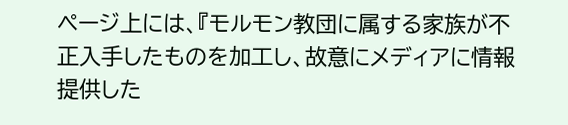ページ上には、『モルモン教団に属する家族が不正入手したものを加工し、故意にメディアに情報提供した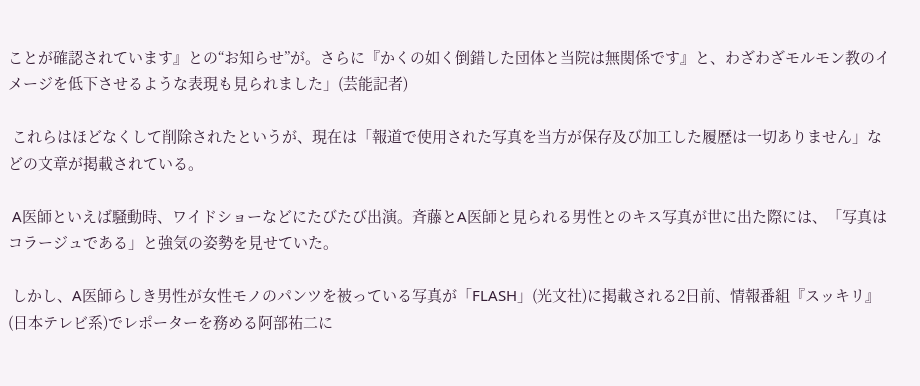ことが確認されています』との“お知らせ”が。さらに『かくの如く倒錯した団体と当院は無関係です』と、わざわざモルモン教のイメージを低下させるような表現も見られました」(芸能記者)

 これらはほどなくして削除されたというが、現在は「報道で使用された写真を当方が保存及び加工した履歴は一切ありません」などの文章が掲載されている。

 A医師といえば騒動時、ワイドショーなどにたびたび出演。斉藤とA医師と見られる男性とのキス写真が世に出た際には、「写真はコラージュである」と強気の姿勢を見せていた。

 しかし、A医師らしき男性が女性モノのパンツを被っている写真が「FLASH」(光文社)に掲載される2日前、情報番組『スッキリ』(日本テレビ系)でレポーターを務める阿部祐二に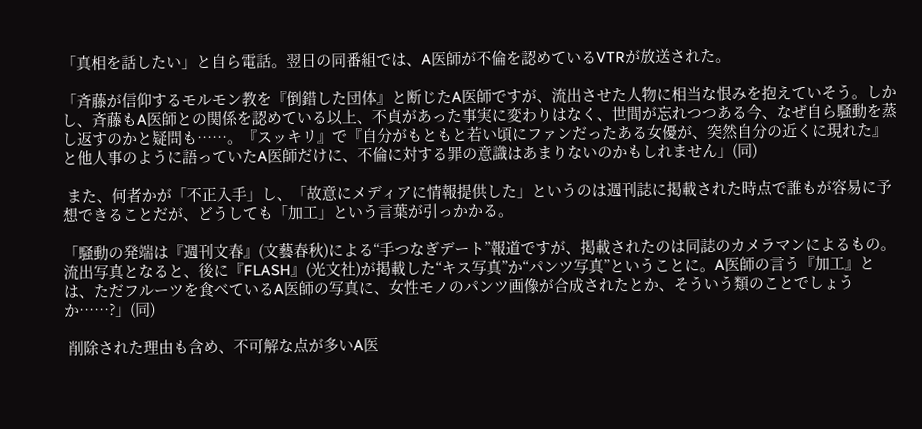「真相を話したい」と自ら電話。翌日の同番組では、A医師が不倫を認めているVTRが放送された。

「斉藤が信仰するモルモン教を『倒錯した団体』と断じたA医師ですが、流出させた人物に相当な恨みを抱えていそう。しかし、斉藤もA医師との関係を認めている以上、不貞があった事実に変わりはなく、世間が忘れつつある今、なぜ自ら騒動を蒸し返すのかと疑問も……。『スッキリ』で『自分がもともと若い頃にファンだったある女優が、突然自分の近くに現れた』と他人事のように語っていたA医師だけに、不倫に対する罪の意識はあまりないのかもしれません」(同)

 また、何者かが「不正入手」し、「故意にメディアに情報提供した」というのは週刊誌に掲載された時点で誰もが容易に予想できることだが、どうしても「加工」という言葉が引っかかる。

「騒動の発端は『週刊文春』(文藝春秋)による“手つなぎデート”報道ですが、掲載されたのは同誌のカメラマンによるもの。流出写真となると、後に『FLASH』(光文社)が掲載した“キス写真”か“パンツ写真”ということに。A医師の言う『加工』とは、ただフルーツを食べているA医師の写真に、女性モノのパンツ画像が合成されたとか、そういう類のことでしょうか……?」(同)

 削除された理由も含め、不可解な点が多いA医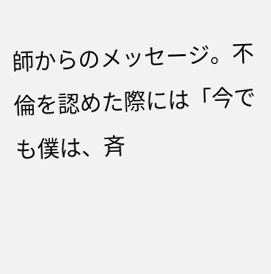師からのメッセージ。不倫を認めた際には「今でも僕は、斉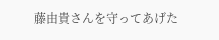藤由貴さんを守ってあげた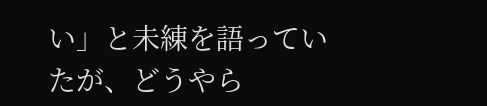い」と未練を語っていたが、どうやら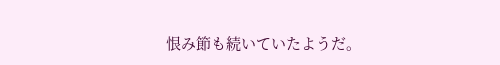恨み節も続いていたようだ。